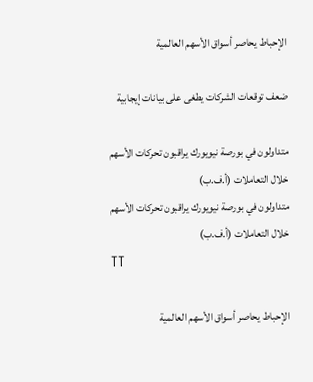الإحباط يحاصر أسواق الأسهم العالمية

ضعف توقعات الشركات يطغى على بيانات إيجابية

متداولون في بورصة نيويورك يراقبون تحركات الأسهم خلال التعاملات (أ.ف.ب)
متداولون في بورصة نيويورك يراقبون تحركات الأسهم خلال التعاملات (أ.ف.ب)
TT

الإحباط يحاصر أسواق الأسهم العالمية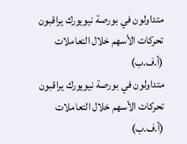متداولون في بورصة نيويورك يراقبون تحركات الأسهم خلال التعاملات (أ.ف.ب)
متداولون في بورصة نيويورك يراقبون تحركات الأسهم خلال التعاملات (أ.ف.ب)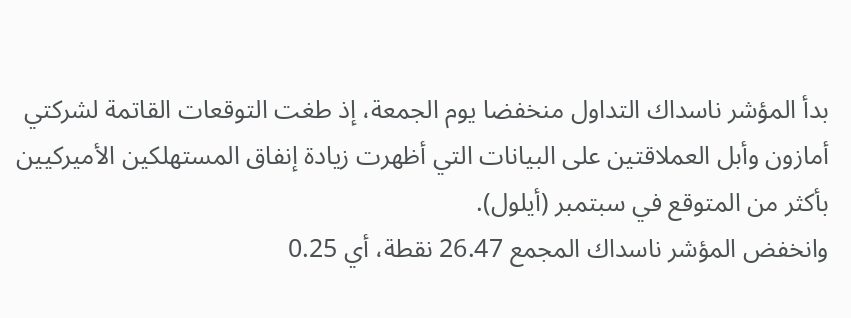بدأ المؤشر ناسداك التداول منخفضا يوم الجمعة، إذ طغت التوقعات القاتمة لشركتي أمازون وأبل العملاقتين على البيانات التي أظهرت زيادة إنفاق المستهلكين الأميركيين بأكثر من المتوقع في سبتمبر (أيلول).
وانخفض المؤشر ناسداك المجمع 26.47 نقطة، أي 0.25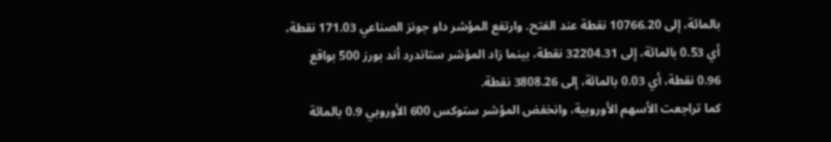بالمائة، إلى 10766.20 نقطة عند الفتح. وارتفع المؤشر داو جونز الصناعي 171.03 نقطة، أي 0.53 بالمائة، إلى 32204.31 نقطة، بينما زاد المؤشر ستاندرد أند بورز 500 بواقع 0.96 نقطة، أي 0.03 بالمائة، إلى 3808.26 نقطة.
كما تراجعت الأسهم الأوروبية، وانخفض المؤشر ستوكس 600 الأوروبي 0.9 بالمائة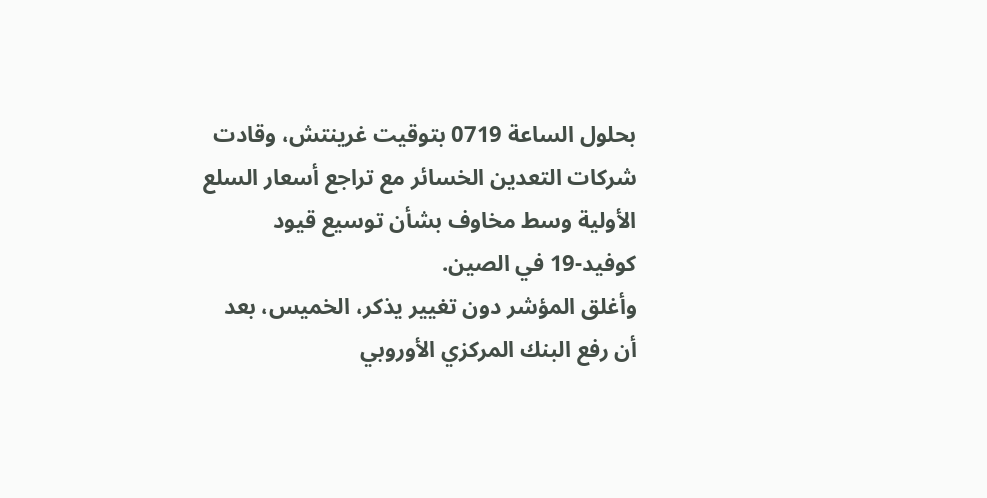بحلول الساعة 0719 بتوقيت غرينتش، وقادت شركات التعدين الخسائر مع تراجع أسعار السلع الأولية وسط مخاوف بشأن توسيع قيود كوفيد-19 في الصين.
وأغلق المؤشر دون تغيير يذكر، الخميس، بعد أن رفع البنك المركزي الأوروبي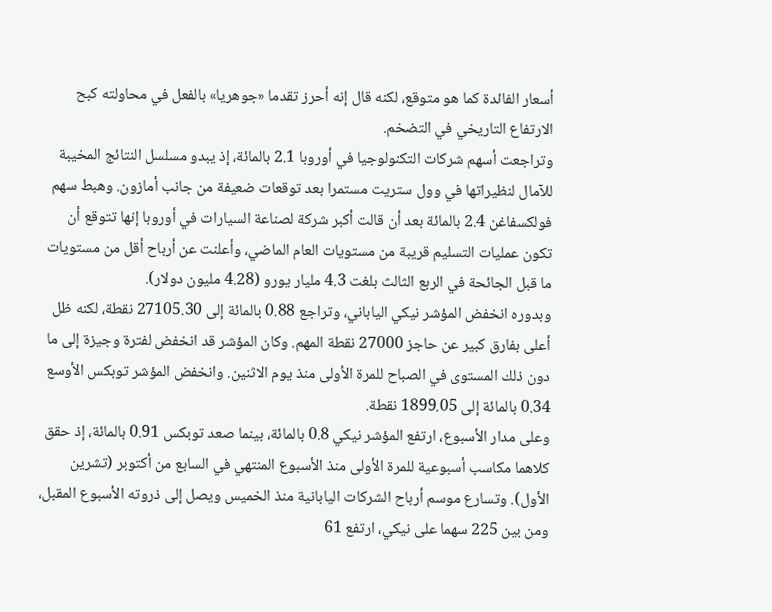أسعار الفائدة كما هو متوقع، لكنه قال إنه أحرز تقدما «جوهريا» بالفعل في محاولته كبح الارتفاع التاريخي في التضخم.
وتراجعت أسهم شركات التكنولوجيا في أوروبا 2.1 بالمائة، إذ يبدو مسلسل النتائج المخيبة للآمال لنظيراتها في وول ستريت مستمرا بعد توقعات ضعيفة من جانب أمازون. وهبط سهم فولكسفاغن 2.4 بالمائة بعد أن قالت أكبر شركة لصناعة السيارات في أوروبا إنها تتوقع أن تكون عمليات التسليم قريبة من مستويات العام الماضي، وأعلنت عن أرباح أقل من مستويات ما قبل الجائحة في الربع الثالث بلغت 4.3 مليار يورو (4.28 مليون دولار).
وبدوره انخفض المؤشر نيكي الياباني، وتراجع 0.88 بالمائة إلى 27105.30 نقطة، لكنه ظل أعلى بفارق كبير عن حاجز 27000 نقطة المهم. وكان المؤشر قد انخفض لفترة وجيزة إلى ما دون ذلك المستوى في الصباح للمرة الأولى منذ يوم الاثنين. وانخفض المؤشر توبكس الأوسع 0.34 بالمائة إلى 1899.05 نقطة.
وعلى مدار الأسبوع، ارتفع المؤشر نيكي 0.8 بالمائة، بينما صعد توبكس 0.91 بالمائة، إذ حقق كلاهما مكاسب أسبوعية للمرة الأولى منذ الأسبوع المنتهي في السابع من أكتوبر (تشرين الأول). وتسارع موسم أرباح الشركات اليابانية منذ الخميس ويصل إلى ذروته الأسبوع المقبل، ومن بين 225 سهما على نيكي، ارتفع 61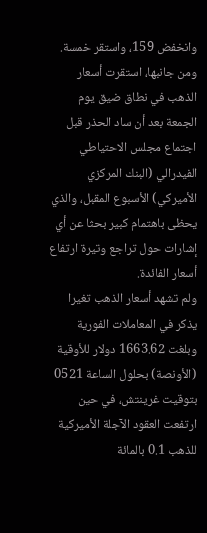وانخفض 159، واستقر خمسة.
ومن جانبها، استقرت أسعار الذهب في نطاق ضيق يوم الجمعة بعد أن ساد الحذر قبل اجتماع مجلس الاحتياطي الفيدرالي (البنك المركزي الأميركي) الأسبوع المقبل، والذي يحظى باهتمام كبير بحثا عن أي إشارات حول تراجع وتيرة ارتفاع أسعار الفائدة.
ولم تشهد أسعار الذهب تغيرا يذكر في المعاملات الفورية وبلغت 1663.62 دولار للأوقية (الأونصة) بحلول الساعة 0521 بتوقيت غرينتش، في حين ارتفعت العقود الآجلة الأميركية للذهب 0.1 بالمائة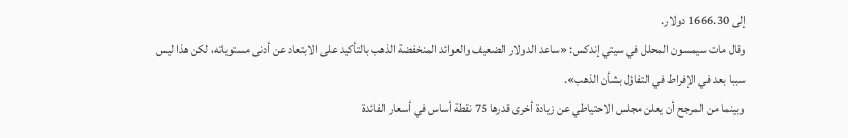إلى 1666.30 دولار.
وقال مات سيمسون المحلل في سيتي إندكس: «ساعد الدولار الضعيف والعوائد المنخفضة الذهب بالتأكيد على الابتعاد عن أدنى مستوياته، لكن هذا ليس سببا بعد في الإفراط في التفاؤل بشأن الذهب».
وبينما من المرجح أن يعلن مجلس الاحتياطي عن زيادة أخرى قدرها 75 نقطة أساس في أسعار الفائدة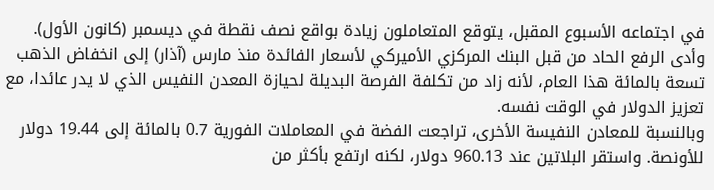في اجتماعه الأسبوع المقبل، يتوقع المتعاملون زيادة بواقع نصف نقطة في ديسمبر (كانون الأول).
وأدى الرفع الحاد من قبل البنك المركزي الأميركي لأسعار الفائدة منذ مارس (آذار) إلى انخفاض الذهب تسعة بالمائة هذا العام، لأنه زاد من تكلفة الفرصة البديلة لحيازة المعدن النفيس الذي لا يدر عائدا، مع تعزيز الدولار في الوقت نفسه.
وبالنسبة للمعادن النفيسة الأخرى، تراجعت الفضة في المعاملات الفورية 0.7 بالمائة إلى 19.44 دولار للأونصة. واستقر البلاتين عند 960.13 دولار، لكنه ارتفع بأكثر من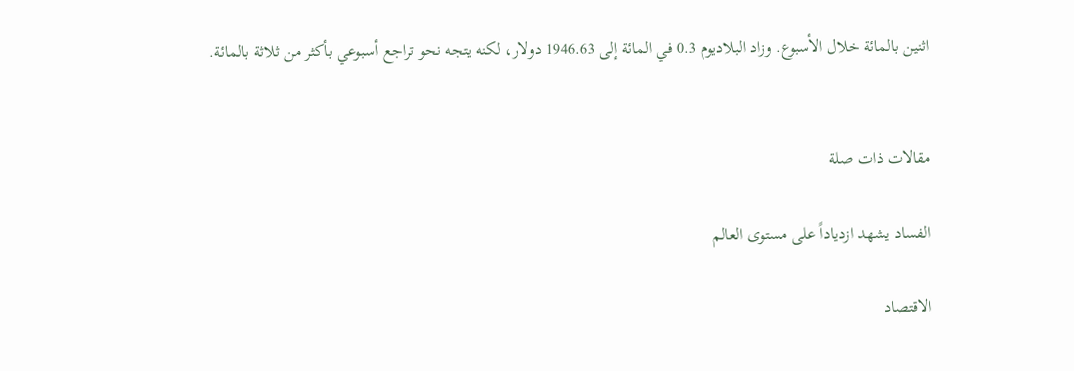اثنين بالمائة خلال الأسبوع. وزاد البلاديوم 0.3 في المائة إلى 1946.63 دولار، لكنه يتجه نحو تراجع أسبوعي بأكثر من ثلاثة بالمائة.


مقالات ذات صلة

الفساد يشهد ازدياداً على مستوى العالم

الاقتصاد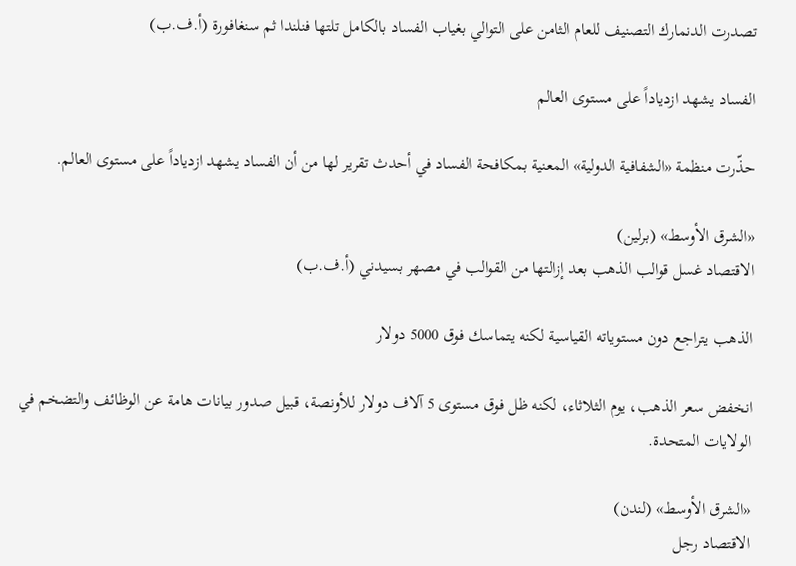تصدرت الدنمارك التصنيف للعام الثامن على التوالي بغياب الفساد بالكامل تلتها فنلندا ثم سنغافورة (أ.ف.ب)

الفساد يشهد ازدياداً على مستوى العالم

حذّرت منظمة «الشفافية الدولية» المعنية بمكافحة الفساد في أحدث تقرير لها من أن الفساد يشهد ازدياداً على مستوى العالم.

«الشرق الأوسط» (برلين)
الاقتصاد غسل قوالب الذهب بعد إزالتها من القوالب في مصهر بسيدني (أ.ف.ب)

الذهب يتراجع دون مستوياته القياسية لكنه يتماسك فوق 5000 دولار

انخفض سعر الذهب، يوم الثلاثاء، لكنه ظل فوق مستوى 5 آلاف دولار للأونصة، قبيل صدور بيانات هامة عن الوظائف والتضخم في الولايات المتحدة.

«الشرق الأوسط» (لندن)
الاقتصاد رجل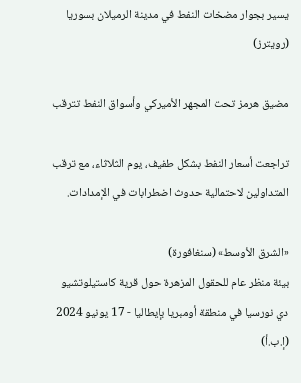يسير بجوار مضخات النفط في مدينة الرميلان بسوريا (رويترز)

مضيق هرمز تحت المجهر الأميركي وأسواق النفط تترقب

تراجعت أسعار النفط بشكل طفيف، يوم الثلاثاء، مع ترقب المتداولين لاحتمالية حدوث اضطرابات في الإمدادات.

«الشرق الأوسط» (سنغافورة)
بيئة منظر عام للحقول المزهرة حول قرية كاستيلوتشيو دي نورسيا في منطقة أومبريا بإيطاليا - 17 يونيو 2024 (إ.ب.أ)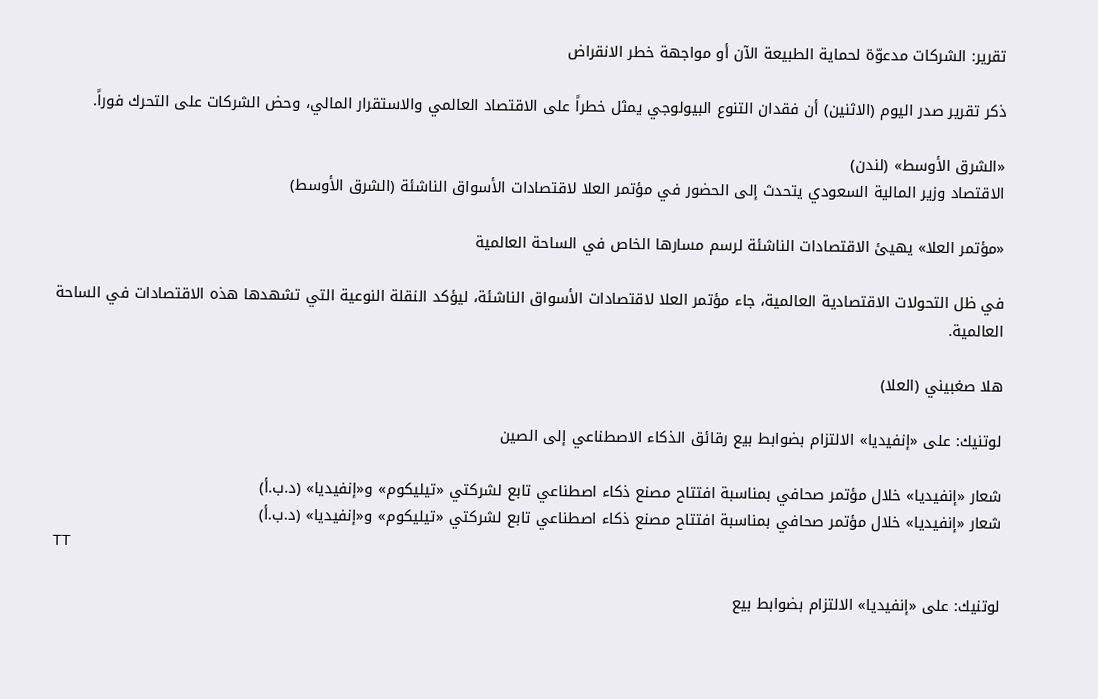تقرير: الشركات مدعوّة لحماية الطبيعة الآن أو مواجهة خطر الانقراض

ذكر تقرير صدر اليوم (الاثنين) أن فقدان التنوع البيولوجي يمثل خطراً على الاقتصاد العالمي والاستقرار المالي، وحض الشركات على التحرك فوراً.

«الشرق الأوسط» (لندن)
الاقتصاد وزير المالية السعودي يتحدث إلى الحضور في مؤتمر العلا لاقتصادات الأسواق الناشئة (الشرق الأوسط)

«مؤتمر العلا» يهيئ الاقتصادات الناشئة لرسم مسارها الخاص في الساحة العالمية

في ظل التحولات الاقتصادية العالمية، جاء مؤتمر العلا لاقتصادات الأسواق الناشئة، ليؤكد النقلة النوعية التي تشهدها هذه الاقتصادات في الساحة العالمية.

هلا صغبيني (العلا)

لوتنيك: على «إنفيديا» الالتزام بضوابط بيع رقائق الذكاء الاصطناعي إلى الصين

شعار «إنفيديا» خلال مؤتمر صحافي بمناسبة افتتاح مصنع ذكاء اصطناعي تابع لشركتي «تيليكوم» و«إنفيديا» (د.ب.أ)
شعار «إنفيديا» خلال مؤتمر صحافي بمناسبة افتتاح مصنع ذكاء اصطناعي تابع لشركتي «تيليكوم» و«إنفيديا» (د.ب.أ)
TT

لوتنيك: على «إنفيديا» الالتزام بضوابط بيع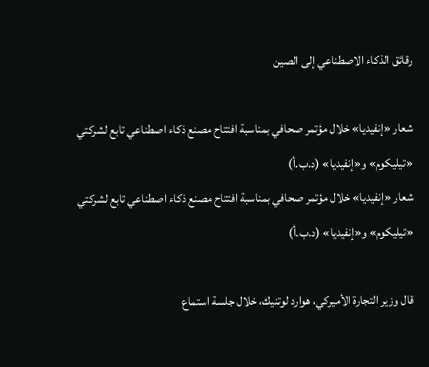رقائق الذكاء الاصطناعي إلى الصين

شعار «إنفيديا» خلال مؤتمر صحافي بمناسبة افتتاح مصنع ذكاء اصطناعي تابع لشركتي «تيليكوم» و«إنفيديا» (د.ب.أ)
شعار «إنفيديا» خلال مؤتمر صحافي بمناسبة افتتاح مصنع ذكاء اصطناعي تابع لشركتي «تيليكوم» و«إنفيديا» (د.ب.أ)

قال وزير التجارة الأميركي، هوارد لوتنيك، خلال جلسة استماع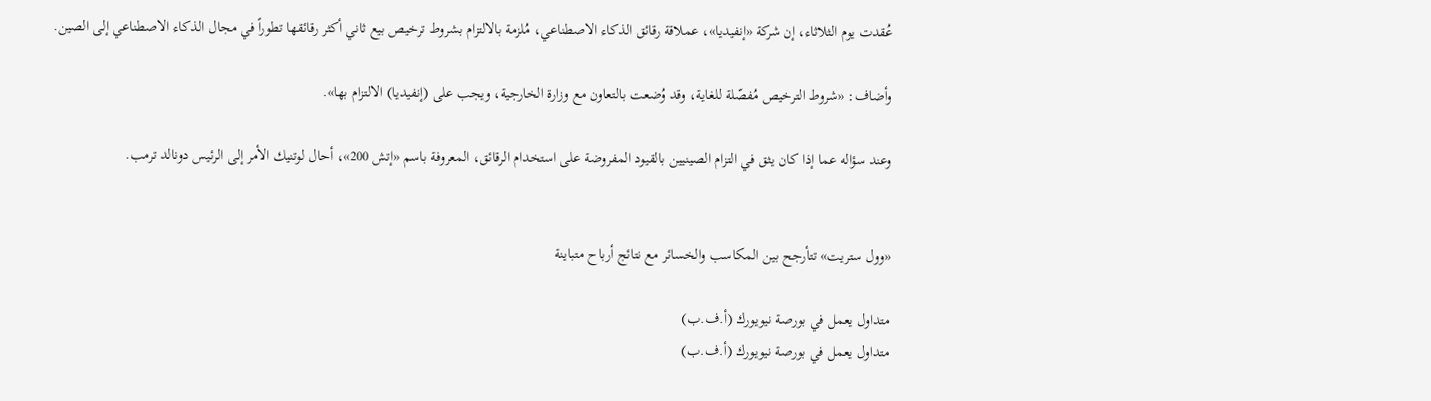عُقدت يوم الثلاثاء، إن شركة «إنفيديا»، عملاقة رقائق الذكاء الاصطناعي، مُلزمة بالالتزام بشروط ترخيص بيع ثاني أكثر رقائقها تطوراً في مجال الذكاء الاصطناعي إلى الصين.

وأضاف: «شروط الترخيص مُفصّلة للغاية، وقد وُضعت بالتعاون مع وزارة الخارجية، ويجب على (إنفيديا) الالتزام بها».

وعند سؤاله عما إذا كان يثق في التزام الصينيين بالقيود المفروضة على استخدام الرقائق، المعروفة باسم «إتش 200»، أحال لوتنيك الأمر إلى الرئيس دونالد ترمب.


«وول ستريت» تتأرجح بين المكاسب والخسائر مع نتائج أرباح متباينة

متداول يعمل في بورصة نيويورك (أ.ف.ب)
متداول يعمل في بورصة نيويورك (أ.ف.ب)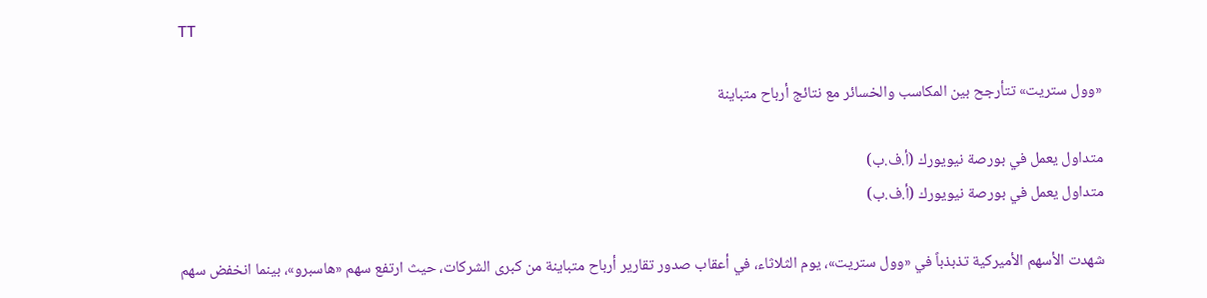TT

«وول ستريت» تتأرجح بين المكاسب والخسائر مع نتائج أرباح متباينة

متداول يعمل في بورصة نيويورك (أ.ف.ب)
متداول يعمل في بورصة نيويورك (أ.ف.ب)

شهدت الأسهم الأميركية تذبذباً في «وول ستريت»، يوم الثلاثاء، في أعقاب صدور تقارير أرباح متباينة من كبرى الشركات، حيث ارتفع سهم «هاسبرو»، بينما انخفض سهم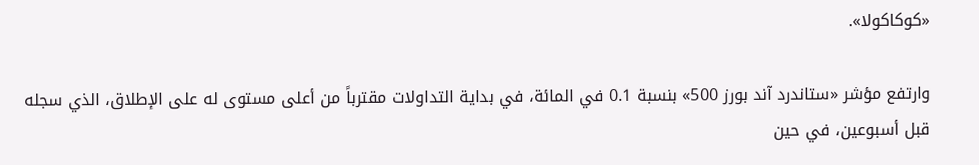«كوكاكولا».

وارتفع مؤشر «ستاندرد آند بورز 500» بنسبة 0.1 في المائة، في بداية التداولات مقترباً من أعلى مستوى له على الإطلاق، الذي سجله قبل أسبوعين، في حين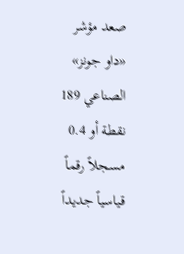صعد مؤشر «داو جونز» الصناعي 189 نقطة أو 0.4 مسجلاً رقماً قياسياً جديداً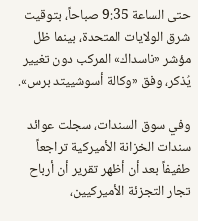حتى الساعة 9:35 صباحاً، بتوقيت شرق الولايات المتحدة، بينما ظل مؤشر «ناسداك» المركب دون تغيير يُذكر، وفق «وكالة أسوشييتد برس».

وفي سوق السندات، سجلت عوائد سندات الخزانة الأميركية تراجعاً طفيفاً بعد أن أظهر تقرير أن أرباح تجار التجزئة الأميركيين،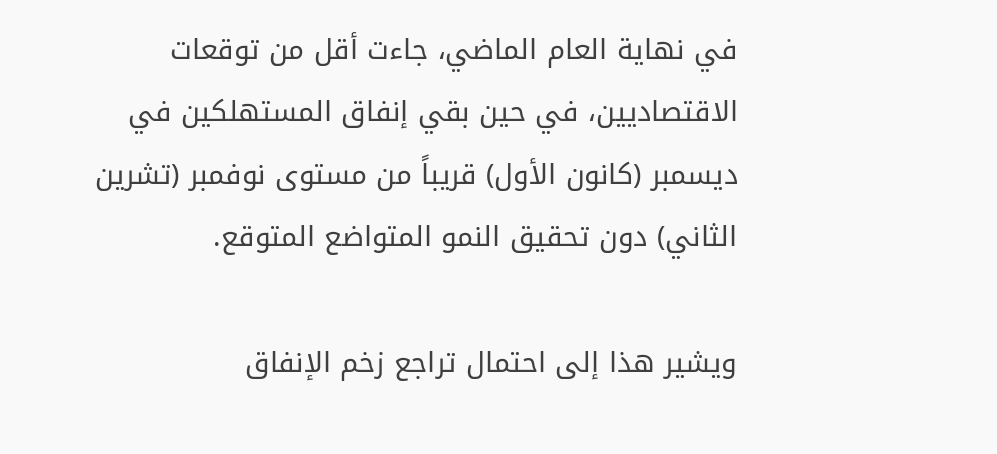في نهاية العام الماضي، جاءت أقل من توقعات الاقتصاديين، في حين بقي إنفاق المستهلكين في ديسمبر (كانون الأول) قريباً من مستوى نوفمبر (تشرين الثاني) دون تحقيق النمو المتواضع المتوقع.

ويشير هذا إلى احتمال تراجع زخم الإنفاق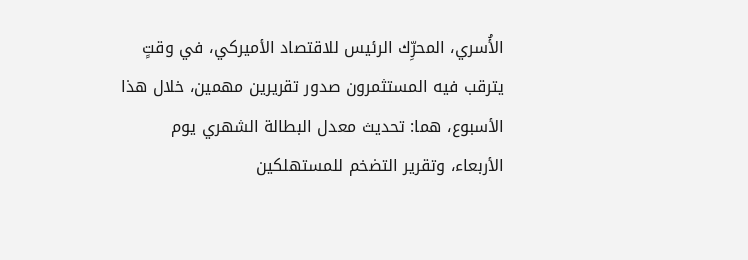الأُسري، المحرِّك الرئيس للاقتصاد الأميركي، في وقتٍ يترقب فيه المستثمرون صدور تقريرين مهمين، خلال هذا الأسبوع، هما: تحديث معدل البطالة الشهري يوم الأربعاء، وتقرير التضخم للمستهلكين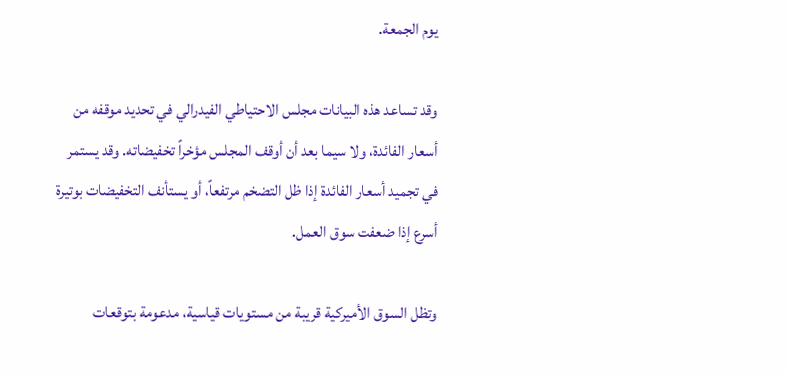يوم الجمعة.

وقد تساعد هذه البيانات مجلس الاحتياطي الفيدرالي في تحديد موقفه من أسعار الفائدة، ولا سيما بعد أن أوقف المجلس مؤخراً تخفيضاته. وقد يستمر في تجميد أسعار الفائدة إذا ظل التضخم مرتفعاً، أو يستأنف التخفيضات بوتيرة أسرع إذا ضعفت سوق العمل.

وتظل السوق الأميركية قريبة من مستويات قياسية، مدعومة بتوقعات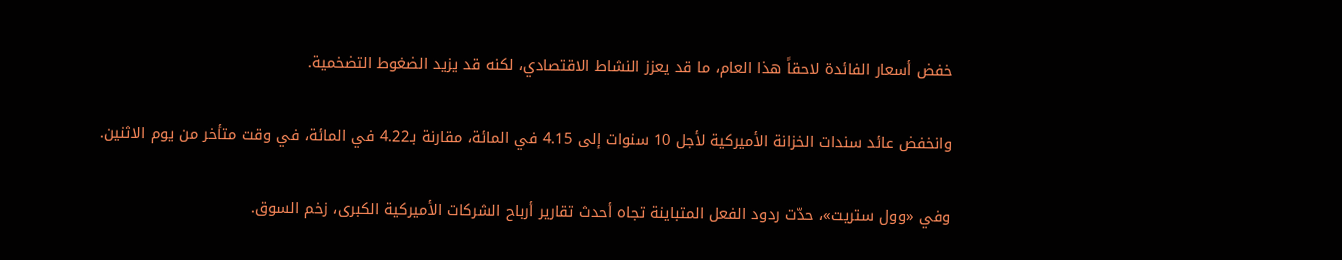خفض أسعار الفائدة لاحقاً هذا العام، ما قد يعزز النشاط الاقتصادي، لكنه قد يزيد الضغوط التضخمية.

وانخفض عائد سندات الخزانة الأميركية لأجل 10 سنوات إلى 4.15 في المائة، مقارنة بـ4.22 في المائة، في وقت متأخر من يوم الاثنين.

وفي «وول ستريت»، حدّت ردود الفعل المتباينة تجاه أحدث تقارير أرباح الشركات الأميركية الكبرى، زخم السوق.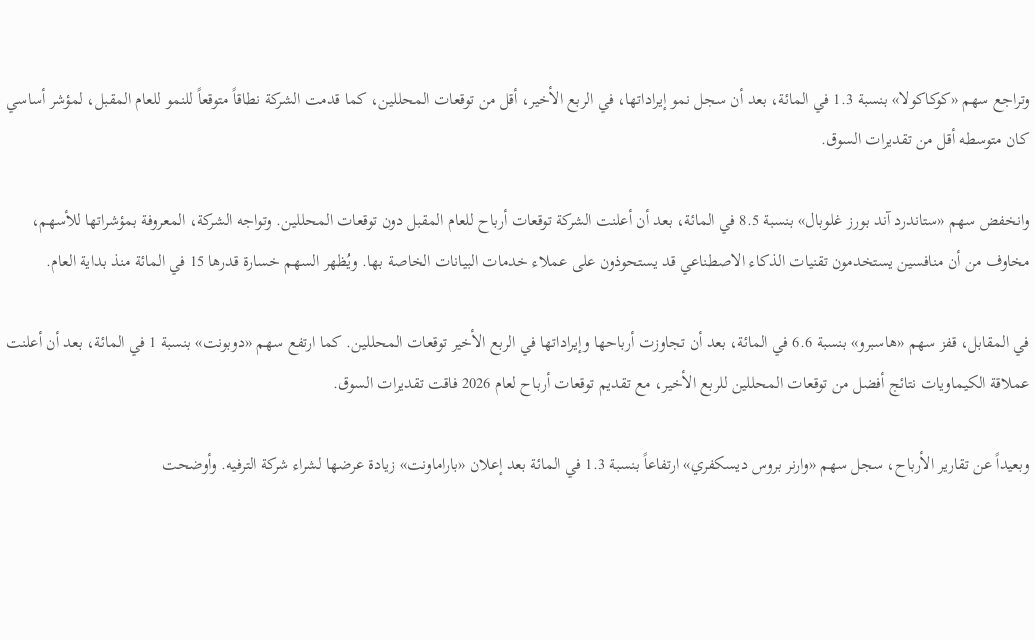وتراجع سهم «كوكاكولا» بنسبة 1.3 في المائة، بعد أن سجل نمو إيراداتها، في الربع الأخير، أقل من توقعات المحللين، كما قدمت الشركة نطاقاً متوقعاً للنمو للعام المقبل، لمؤشر أساسي كان متوسطه أقل من تقديرات السوق.

وانخفض سهم «ستاندرد آند بورز غلوبال» بنسبة 8.5 في المائة، بعد أن أعلنت الشركة توقعات أرباح للعام المقبل دون توقعات المحللين. وتواجه الشركة، المعروفة بمؤشراتها للأسهم، مخاوف من أن منافسين يستخدمون تقنيات الذكاء الاصطناعي قد يستحوذون على عملاء خدمات البيانات الخاصة بها. ويُظهر السهم خسارة قدرها 15 في المائة منذ بداية العام.

في المقابل، قفز سهم «هاسبرو» بنسبة 6.6 في المائة، بعد أن تجاوزت أرباحها وإيراداتها في الربع الأخير توقعات المحللين. كما ارتفع سهم «دوبونت» بنسبة 1 في المائة، بعد أن أعلنت عملاقة الكيماويات نتائج أفضل من توقعات المحللين للربع الأخير، مع تقديم توقعات أرباح لعام 2026 فاقت تقديرات السوق.

وبعيداً عن تقارير الأرباح، سجل سهم «وارنر بروس ديسكفري» ارتفاعاً بنسبة 1.3 في المائة بعد إعلان «باراماونت» زيادة عرضها لشراء شركة الترفيه. وأوضحت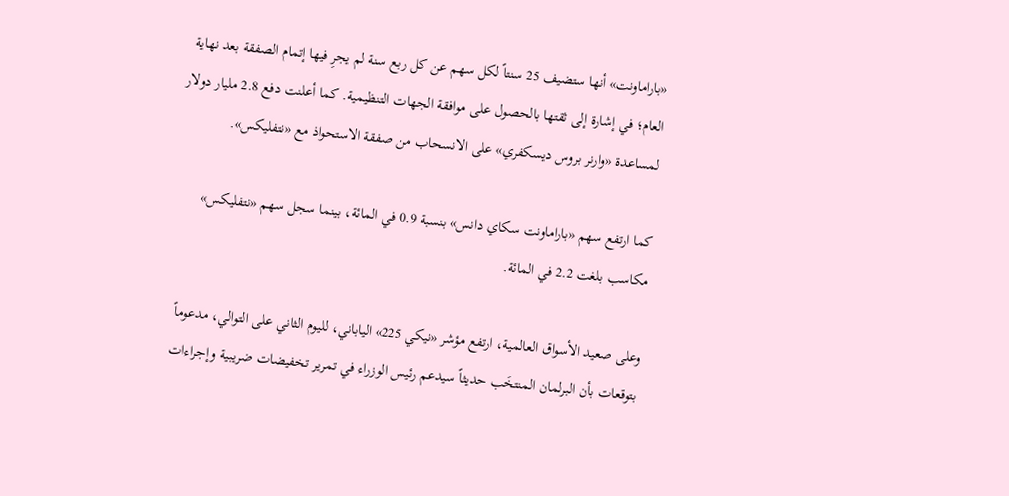«باراماونت» أنها ستضيف 25 سنتاً لكل سهم عن كل ربع سنة لم يجرِ فيها إتمام الصفقة بعد نهاية العام؛ في إشارة إلى ثقتها بالحصول على موافقة الجهات التنظيمية. كما أعلنت دفع 2.8 مليار دولار لمساعدة «وارنر بروس ديسكفري» على الانسحاب من صفقة الاستحواذ مع «نتفليكس».

كما ارتفع سهم «باراماونت سكاي دانس» بنسبة 0.9 في المائة، بينما سجل سهم «نتفليكس» مكاسب بلغت 2.2 في المائة.

وعلى صعيد الأسواق العالمية، ارتفع مؤشر «نيكي 225» الياباني، لليوم الثاني على التوالي، مدعوماً بتوقعات بأن البرلمان المنتخَب حديثاً سيدعم رئيس الوزراء في تمرير تخفيضات ضريبية وإجراءات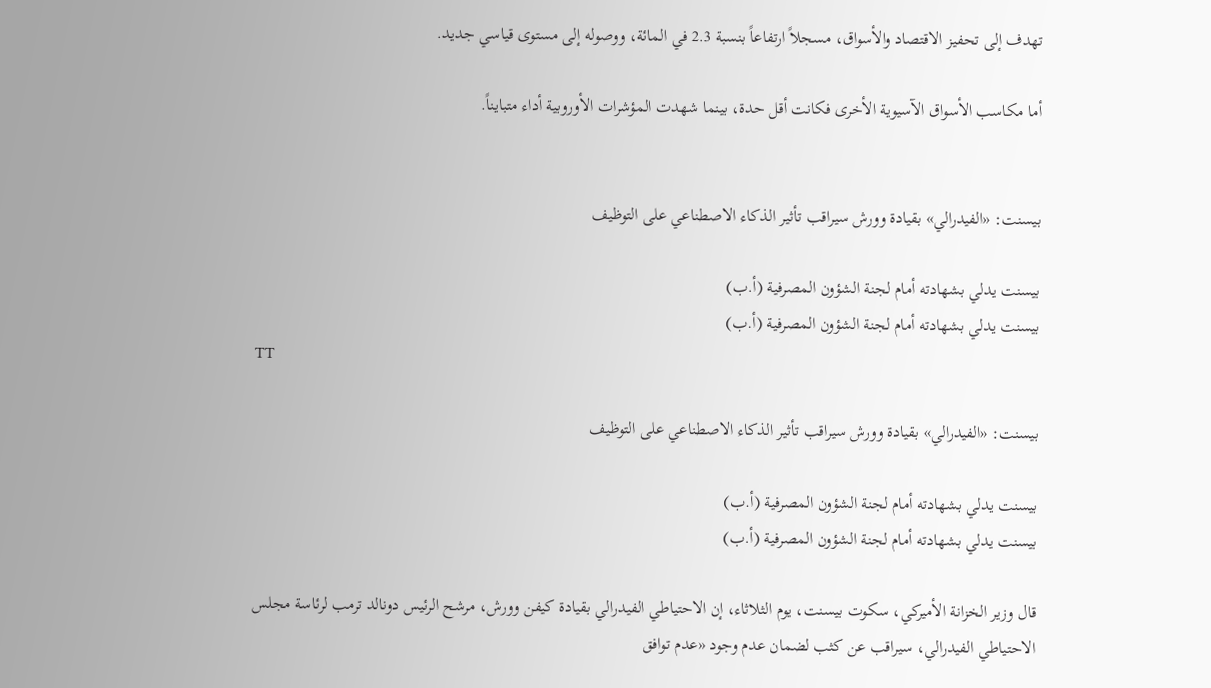تهدف إلى تحفيز الاقتصاد والأسواق، مسجلاً ارتفاعاً بنسبة 2.3 في المائة، ووصوله إلى مستوى قياسي جديد.

أما مكاسب الأسواق الآسيوية الأخرى فكانت أقل حدة، بينما شهدت المؤشرات الأوروبية أداء متبايناً.


بيسنت: «الفيدرالي» بقيادة وورش سيراقب تأثير الذكاء الاصطناعي على التوظيف

بيسنت يدلي بشهادته أمام لجنة الشؤون المصرفية (أ.ب)
بيسنت يدلي بشهادته أمام لجنة الشؤون المصرفية (أ.ب)
TT

بيسنت: «الفيدرالي» بقيادة وورش سيراقب تأثير الذكاء الاصطناعي على التوظيف

بيسنت يدلي بشهادته أمام لجنة الشؤون المصرفية (أ.ب)
بيسنت يدلي بشهادته أمام لجنة الشؤون المصرفية (أ.ب)

قال وزير الخزانة الأميركي، سكوت بيسنت، يوم الثلاثاء، إن الاحتياطي الفيدرالي بقيادة كيفن وورش، مرشح الرئيس دونالد ترمب لرئاسة مجلس الاحتياطي الفيدرالي، سيراقب عن كثب لضمان عدم وجود «عدم توافق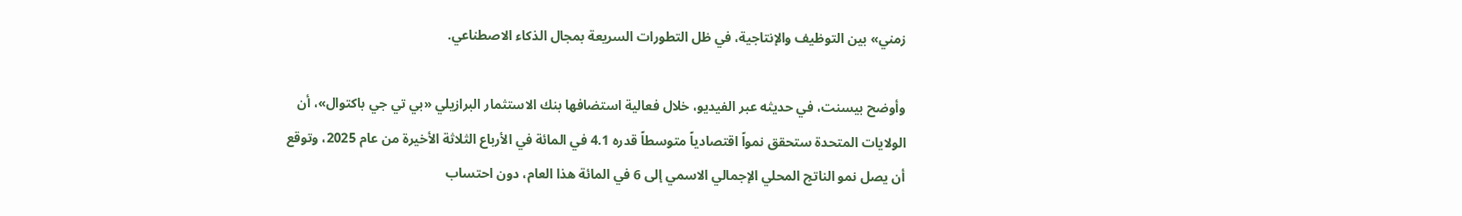زمني» بين التوظيف والإنتاجية، في ظل التطورات السريعة بمجال الذكاء الاصطناعي.

وأوضح بيسنت، في حديثه عبر الفيديو، خلال فعالية استضافها بنك الاستثمار البرازيلي «بي تي جي باكتوال»، أن الولايات المتحدة ستحقق نمواً اقتصادياً متوسطاً قدره 4.1 في المائة في الأرباع الثلاثة الأخيرة من عام 2025، وتوقع أن يصل نمو الناتج المحلي الإجمالي الاسمي إلى 6 في المائة هذا العام، دون احتساب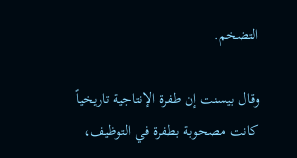التضخم.

وقال بيسنت إن طفرة الإنتاجية تاريخياً كانت مصحوبة بطفرة في التوظيف،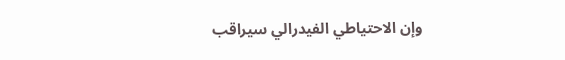وإن الاحتياطي الفيدرالي سيراقب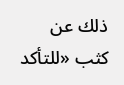ذلك عن كثب «للتأكد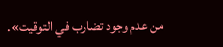من عدم وجود تضارب في التوقيت».